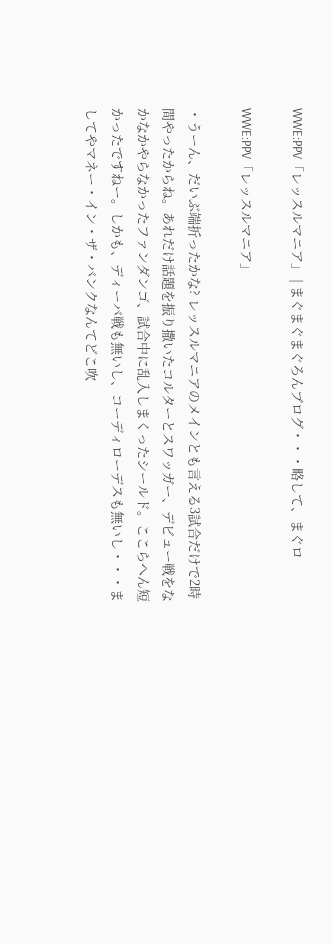WWE:PPV「レッスルマニア」 | まぐまぐまぐろんブログ・・・略して、まぐロ

WWE:PPV「レッスルマニア」

・うーん、だいぶ端折ったかな? レッスルマニアのメインとも言える3試合だけで2時間やったからね。あれだけ話題を振り撒いたコルターとスワッガー、デビュー戦をなかなかやらなかったファンダンゴ、試合中に乱入しまくったシールド。ここらへん短かったですねー。しかも、ディーバ戦も無いし、コーディローデスも無いし・・・ましてやマネー・イン・ザ・バンクなんてどこ吹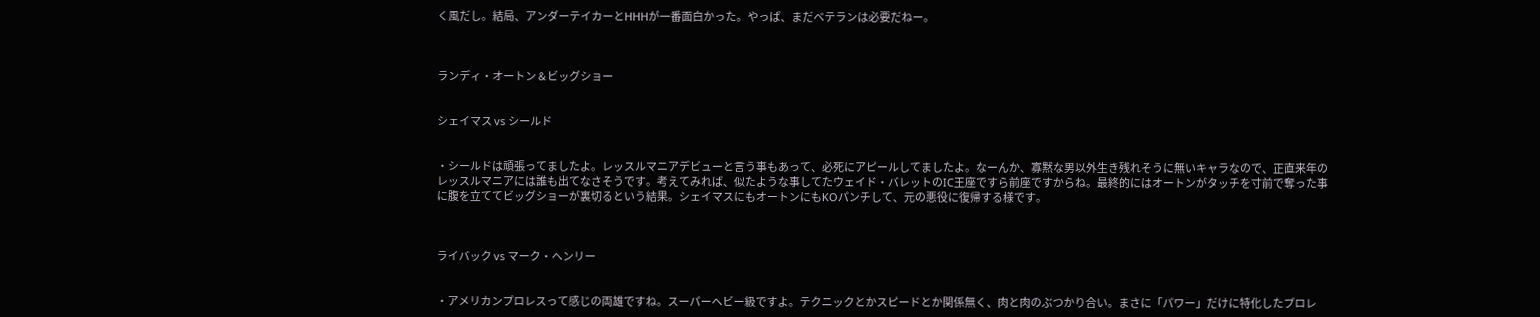く風だし。結局、アンダーテイカーとHHHが一番面白かった。やっぱ、まだベテランは必要だねー。



ランディ・オートン & ビッグショー


シェイマス vs シールド


・シールドは頑張ってましたよ。レッスルマニアデビューと言う事もあって、必死にアピールしてましたよ。なーんか、寡黙な男以外生き残れそうに無いキャラなので、正直来年のレッスルマニアには誰も出てなさそうです。考えてみれば、似たような事してたウェイド・バレットのIC王座ですら前座ですからね。最終的にはオートンがタッチを寸前で奪った事に腹を立ててビッグショーが裏切るという結果。シェイマスにもオートンにもKOパンチして、元の悪役に復帰する様です。



ライバック vs マーク・ヘンリー


・アメリカンプロレスって感じの両雄ですね。スーパーヘビー級ですよ。テクニックとかスピードとか関係無く、肉と肉のぶつかり合い。まさに「パワー」だけに特化したプロレ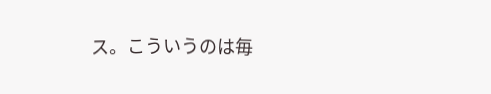ス。こういうのは毎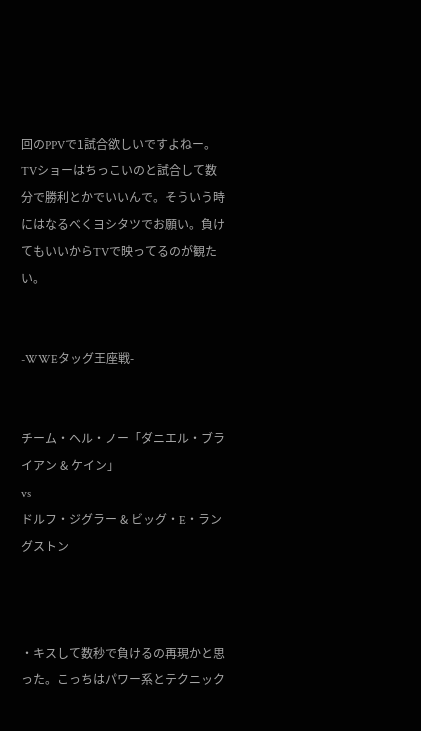回のPPVで1試合欲しいですよねー。TVショーはちっこいのと試合して数分で勝利とかでいいんで。そういう時にはなるべくヨシタツでお願い。負けてもいいからTVで映ってるのが観たい。


-WWEタッグ王座戦-


チーム・ヘル・ノー「ダニエル・ブライアン & ケイン」
vs
ドルフ・ジグラー & ビッグ・E・ラングストン



・キスして数秒で負けるの再現かと思った。こっちはパワー系とテクニック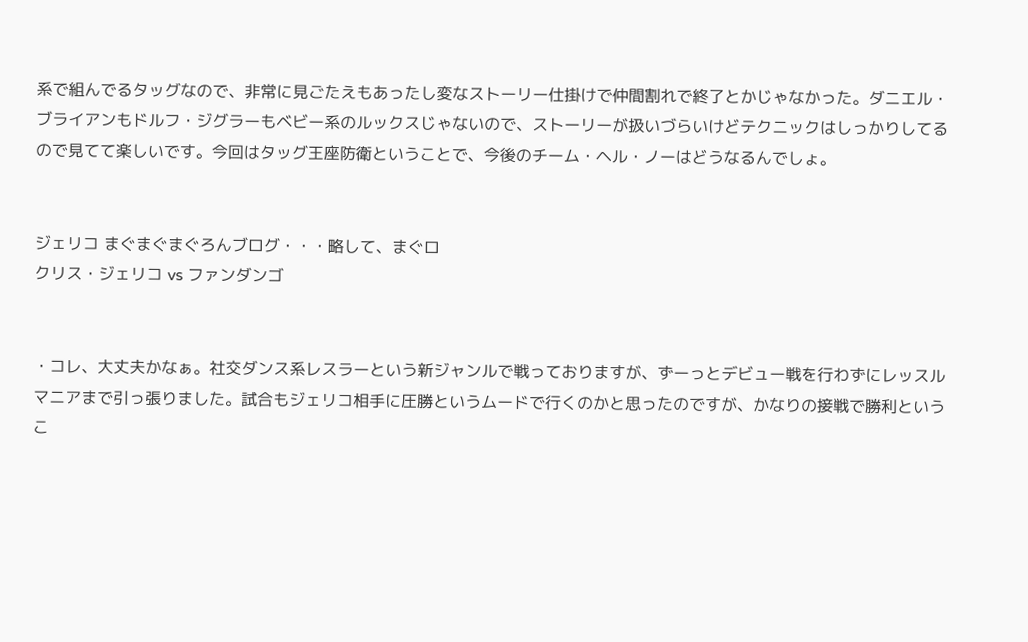系で組んでるタッグなので、非常に見ごたえもあったし変なストーリー仕掛けで仲間割れで終了とかじゃなかった。ダニエル・ブライアンもドルフ・ジグラーもベビー系のルックスじゃないので、ストーリーが扱いづらいけどテクニックはしっかりしてるので見てて楽しいです。今回はタッグ王座防衛ということで、今後のチーム・ヘル・ノーはどうなるんでしょ。


ジェリコ まぐまぐまぐろんブログ・・・略して、まぐロ
クリス・ジェリコ vs ファンダンゴ


・コレ、大丈夫かなぁ。社交ダンス系レスラーという新ジャンルで戦っておりますが、ずーっとデビュー戦を行わずにレッスルマニアまで引っ張りました。試合もジェリコ相手に圧勝というムードで行くのかと思ったのですが、かなりの接戦で勝利というこ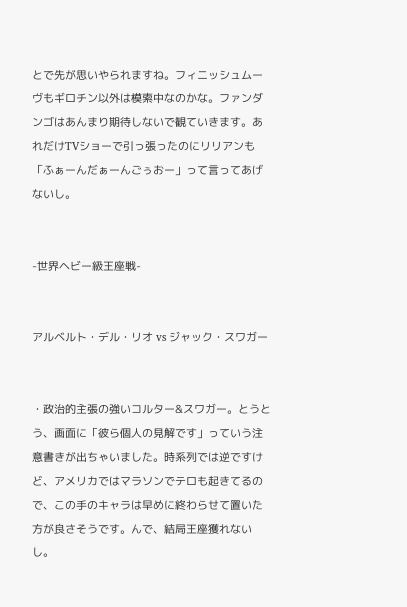とで先が思いやられますね。フィニッシュムーヴもギロチン以外は模索中なのかな。ファンダンゴはあんまり期待しないで観ていきます。あれだけTVショーで引っ張ったのにリリアンも「ふぁーんだぁーんごぅおー」って言ってあげないし。


-世界ヘビー級王座戦-


アルベルト・デル・リオ vs ジャック・スワガー


・政治的主張の強いコルター&スワガー。とうとう、画面に「彼ら個人の見解です」っていう注意書きが出ちゃいました。時系列では逆ですけど、アメリカではマラソンでテロも起きてるので、この手のキャラは早めに終わらせて置いた方が良さそうです。んで、結局王座獲れないし。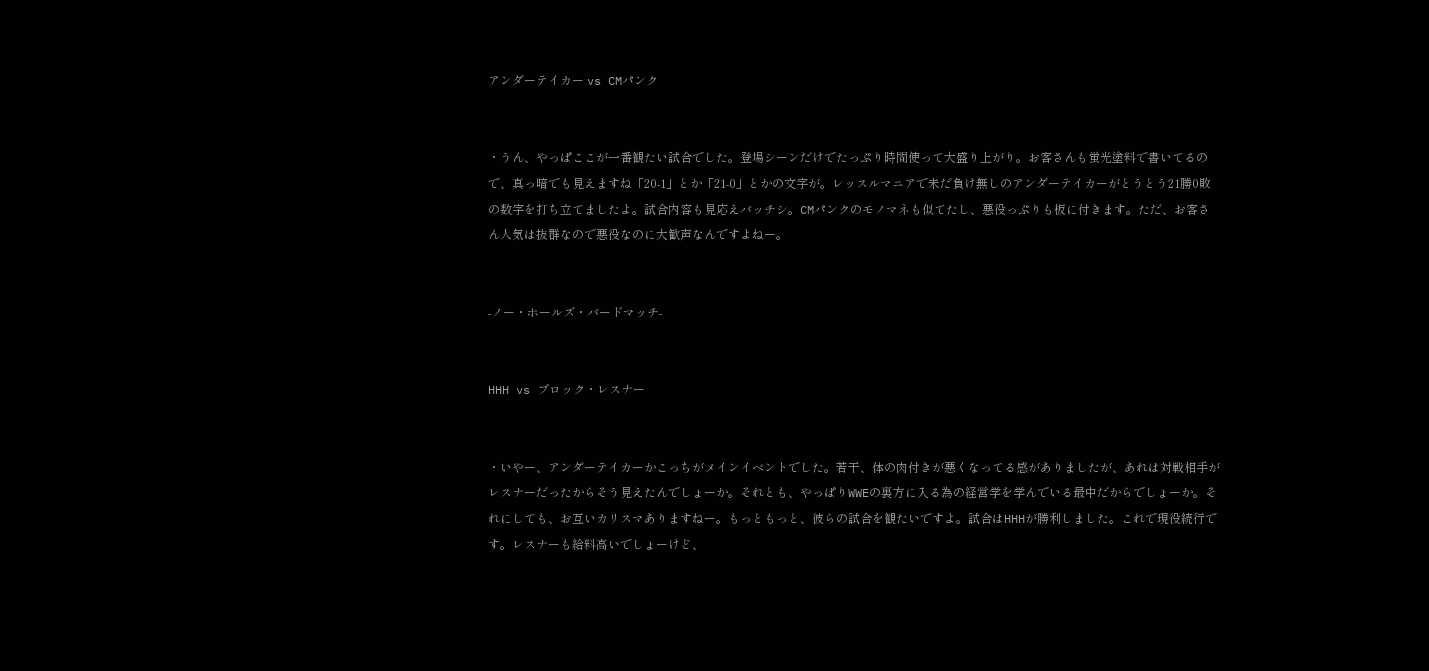アンダーテイカー vs CMパンク


・うん、やっぱここが一番観たい試合でした。登場シーンだけでたっぷり時間使って大盛り上がり。お客さんも蛍光塗料で書いてるので、真っ暗でも見えますね「20-1」とか「21-0」とかの文字が。レッスルマニアで未だ負け無しのアンダーテイカーがとうとう21勝0敗の数字を打ち立てましたよ。試合内容も見応えバッチシ。CMパンクのモノマネも似てたし、悪役っぷりも板に付きます。ただ、お客さん人気は抜群なので悪役なのに大歓声なんですよねー。


-ノー・ホールズ・バードマッチ-


HHH vs ブロック・レスナー


・いやー、アンダーテイカーかこっちがメインイベントでした。若干、体の肉付きが悪くなってる感がありましたが、あれは対戦相手がレスナーだったからそう見えたんでしょーか。それとも、やっぱりWWEの裏方に入る為の経営学を学んでいる最中だからでしょーか。それにしても、お互いカリスマありますねー。もっともっと、彼らの試合を観たいですよ。試合はHHHが勝利しました。これで現役続行です。レスナーも給料高いでしょーけど、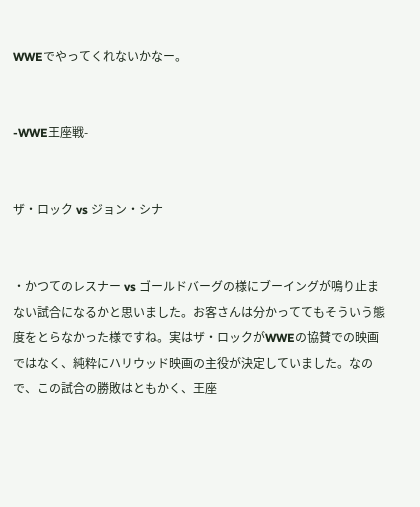WWEでやってくれないかなー。


-WWE王座戦-


ザ・ロック vs ジョン・シナ


・かつてのレスナー vs ゴールドバーグの様にブーイングが鳴り止まない試合になるかと思いました。お客さんは分かっててもそういう態度をとらなかった様ですね。実はザ・ロックがWWEの協賛での映画ではなく、純粋にハリウッド映画の主役が決定していました。なので、この試合の勝敗はともかく、王座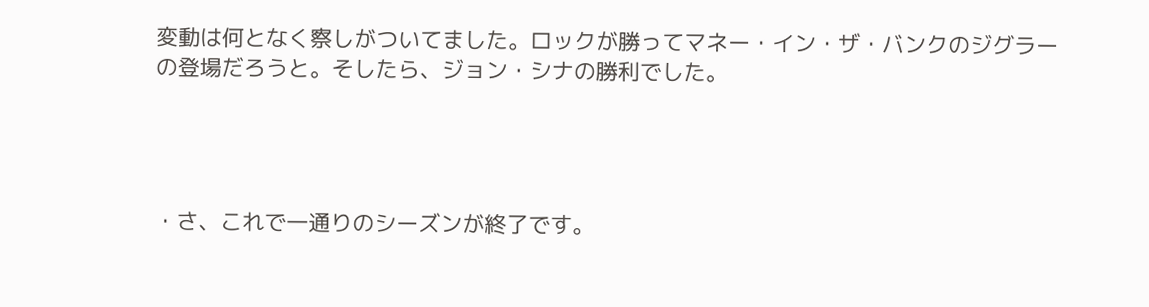変動は何となく察しがついてました。ロックが勝ってマネー・イン・ザ・バンクのジグラーの登場だろうと。そしたら、ジョン・シナの勝利でした。




・さ、これで一通りのシーズンが終了です。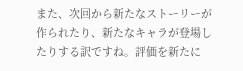また、次回から新たなストーリーが作られたり、新たなキャラが登場したりする訳ですね。評価を新たに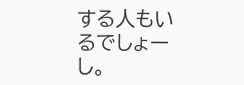する人もいるでしょーし。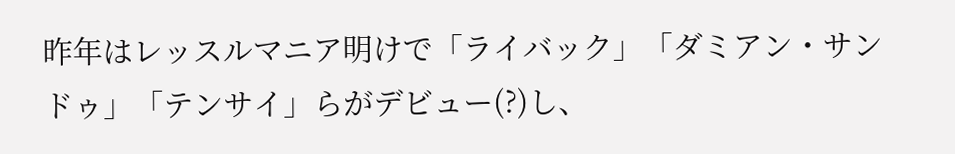昨年はレッスルマニア明けで「ライバック」「ダミアン・サンドゥ」「テンサイ」らがデビュー(?)し、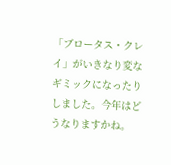「ブロータス・クレイ」がいきなり変なギミックになったりしました。今年はどうなりますかね。